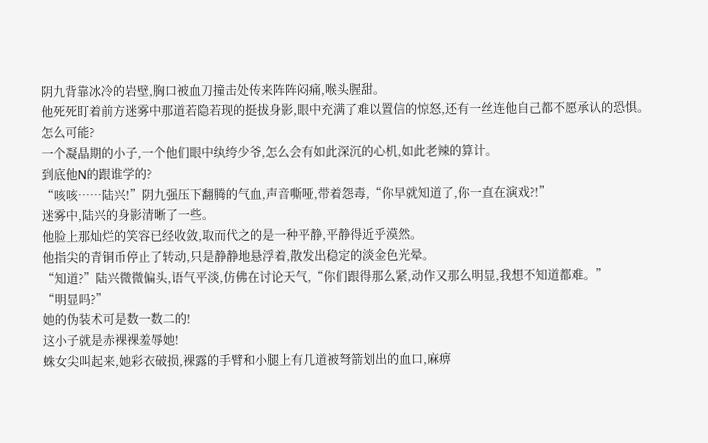阴九背靠冰冷的岩壁,胸口被血刀撞击处传来阵阵闷痛,喉头腥甜。
他死死盯着前方迷雾中那道若隐若现的挺拔身影,眼中充满了难以置信的惊怒,还有一丝连他自己都不愿承认的恐惧。
怎么可能?
一个凝晶期的小子,一个他们眼中纨绔少爷,怎么会有如此深沉的心机,如此老辣的算计。
到底他N的跟谁学的?
“咳咳……陆兴!”阴九强压下翻腾的气血,声音嘶哑,带着怨毒,“你早就知道了,你一直在演戏?!”
迷雾中,陆兴的身影清晰了一些。
他脸上那灿烂的笑容已经收敛,取而代之的是一种平静,平静得近乎漠然。
他指尖的青铜币停止了转动,只是静静地悬浮着,散发出稳定的淡金色光晕。
“知道?”陆兴微微偏头,语气平淡,仿佛在讨论天气,“你们跟得那么紧,动作又那么明显,我想不知道都难。”
“明显吗?”
她的伪装术可是数一数二的!
这小子就是赤裸裸羞辱她!
蛛女尖叫起来,她彩衣破损,裸露的手臂和小腿上有几道被弩箭划出的血口,麻痹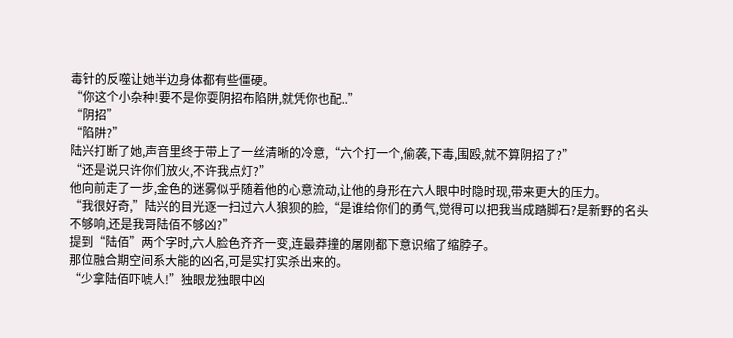毒针的反噬让她半边身体都有些僵硬。
“你这个小杂种!要不是你耍阴招布陷阱,就凭你也配..”
“阴招”
“陷阱?”
陆兴打断了她,声音里终于带上了一丝清晰的冷意,“六个打一个,偷袭,下毒,围殴,就不算阴招了?”
“还是说只许你们放火,不许我点灯?”
他向前走了一步,金色的迷雾似乎随着他的心意流动,让他的身形在六人眼中时隐时现,带来更大的压力。
“我很好奇,”陆兴的目光逐一扫过六人狼狈的脸,“是谁给你们的勇气,觉得可以把我当成踏脚石?是新野的名头不够响,还是我哥陆佰不够凶?”
提到“陆佰”两个字时,六人脸色齐齐一变,连最莽撞的屠刚都下意识缩了缩脖子。
那位融合期空间系大能的凶名,可是实打实杀出来的。
“少拿陆佰吓唬人!”独眼龙独眼中凶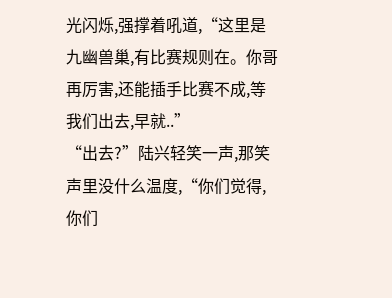光闪烁,强撑着吼道,“这里是九幽兽巢,有比赛规则在。你哥再厉害,还能插手比赛不成,等我们出去,早就..”
“出去?”陆兴轻笑一声,那笑声里没什么温度,“你们觉得,你们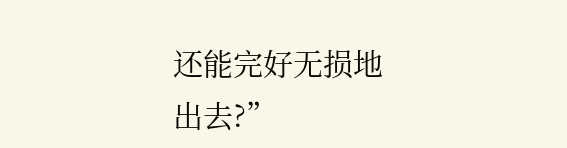还能完好无损地出去?”